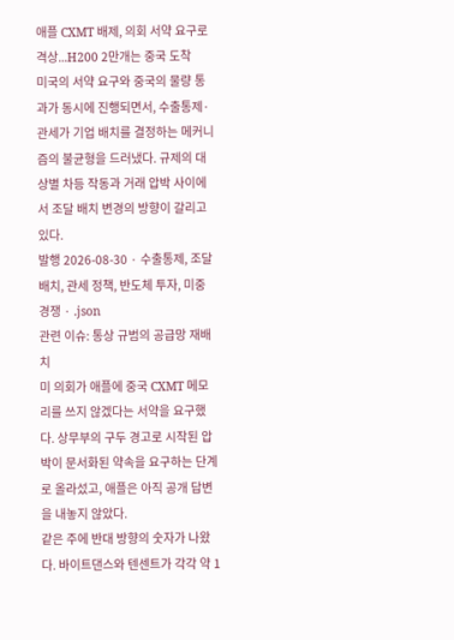애플 CXMT 배제, 의회 서약 요구로 격상...H200 2만개는 중국 도착
미국의 서약 요구와 중국의 물량 통과가 동시에 진행되면서, 수출통제·관세가 기업 배치를 결정하는 메커니즘의 불균형을 드러냈다. 규제의 대상별 차등 작동과 거래 압박 사이에서 조달 배치 변경의 방향이 갈리고 있다.
발행 2026-08-30 · 수출통제, 조달 배치, 관세 정책, 반도체 투자, 미중 경쟁 · .json
관련 이슈: 통상 규범의 공급망 재배치
미 의회가 애플에 중국 CXMT 메모리를 쓰지 않겠다는 서약을 요구했다. 상무부의 구두 경고로 시작된 압박이 문서화된 약속을 요구하는 단계로 올라섰고, 애플은 아직 공개 답변을 내놓지 않았다.
같은 주에 반대 방향의 숫자가 나왔다. 바이트댄스와 텐센트가 각각 약 1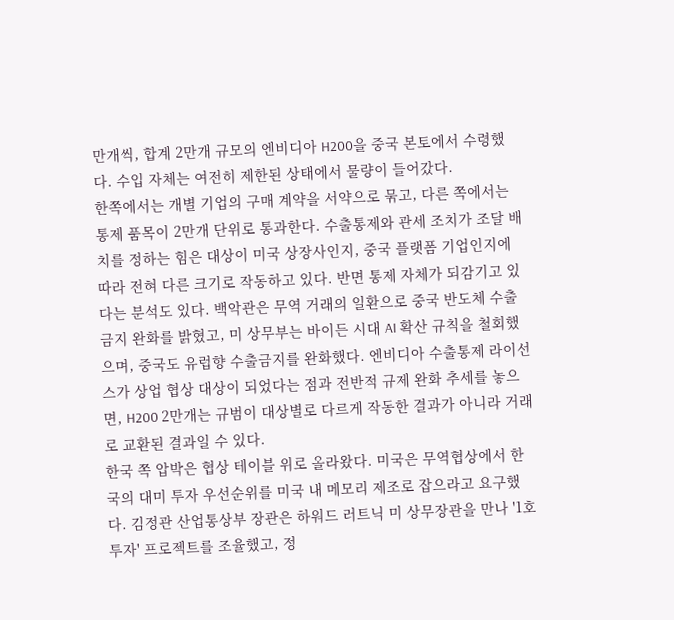만개씩, 합계 2만개 규모의 엔비디아 H200을 중국 본토에서 수령했다. 수입 자체는 여전히 제한된 상태에서 물량이 들어갔다.
한쪽에서는 개별 기업의 구매 계약을 서약으로 묶고, 다른 쪽에서는 통제 품목이 2만개 단위로 통과한다. 수출통제와 관세 조치가 조달 배치를 정하는 힘은 대상이 미국 상장사인지, 중국 플랫폼 기업인지에 따라 전혀 다른 크기로 작동하고 있다. 반면 통제 자체가 되감기고 있다는 분석도 있다. 백악관은 무역 거래의 일환으로 중국 반도체 수출 금지 완화를 밝혔고, 미 상무부는 바이든 시대 AI 확산 규칙을 철회했으며, 중국도 유럽향 수출금지를 완화했다. 엔비디아 수출통제 라이선스가 상업 협상 대상이 되었다는 점과 전반적 규제 완화 추세를 놓으면, H200 2만개는 규범이 대상별로 다르게 작동한 결과가 아니라 거래로 교환된 결과일 수 있다.
한국 쪽 압박은 협상 테이블 위로 올라왔다. 미국은 무역협상에서 한국의 대미 투자 우선순위를 미국 내 메모리 제조로 잡으라고 요구했다. 김정관 산업통상부 장관은 하워드 러트닉 미 상무장관을 만나 '1호 투자' 프로젝트를 조율했고, 정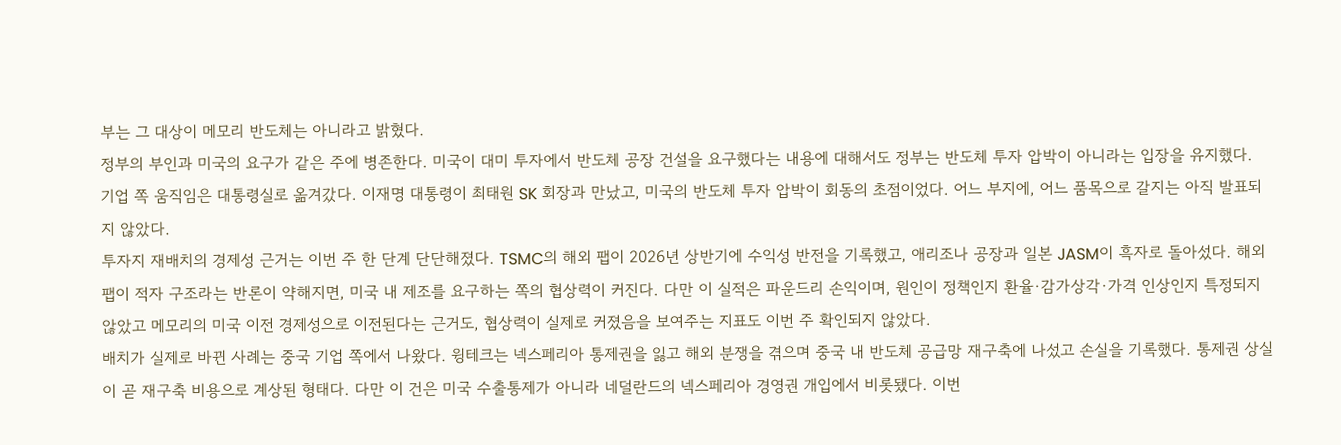부는 그 대상이 메모리 반도체는 아니라고 밝혔다.
정부의 부인과 미국의 요구가 같은 주에 병존한다. 미국이 대미 투자에서 반도체 공장 건설을 요구했다는 내용에 대해서도 정부는 반도체 투자 압박이 아니라는 입장을 유지했다.
기업 쪽 움직임은 대통령실로 옮겨갔다. 이재명 대통령이 최태원 SK 회장과 만났고, 미국의 반도체 투자 압박이 회동의 초점이었다. 어느 부지에, 어느 품목으로 갈지는 아직 발표되지 않았다.
투자지 재배치의 경제성 근거는 이번 주 한 단계 단단해졌다. TSMC의 해외 팹이 2026년 상반기에 수익성 반전을 기록했고, 애리조나 공장과 일본 JASM이 흑자로 돌아섰다. 해외 팹이 적자 구조라는 반론이 약해지면, 미국 내 제조를 요구하는 쪽의 협상력이 커진다. 다만 이 실적은 파운드리 손익이며, 원인이 정책인지 환율·감가상각·가격 인상인지 특정되지 않았고 메모리의 미국 이전 경제성으로 이전된다는 근거도, 협상력이 실제로 커졌음을 보여주는 지표도 이번 주 확인되지 않았다.
배치가 실제로 바뀐 사례는 중국 기업 쪽에서 나왔다. 윙테크는 넥스페리아 통제권을 잃고 해외 분쟁을 겪으며 중국 내 반도체 공급망 재구축에 나섰고 손실을 기록했다. 통제권 상실이 곧 재구축 비용으로 계상된 형태다. 다만 이 건은 미국 수출통제가 아니라 네덜란드의 넥스페리아 경영권 개입에서 비롯됐다. 이번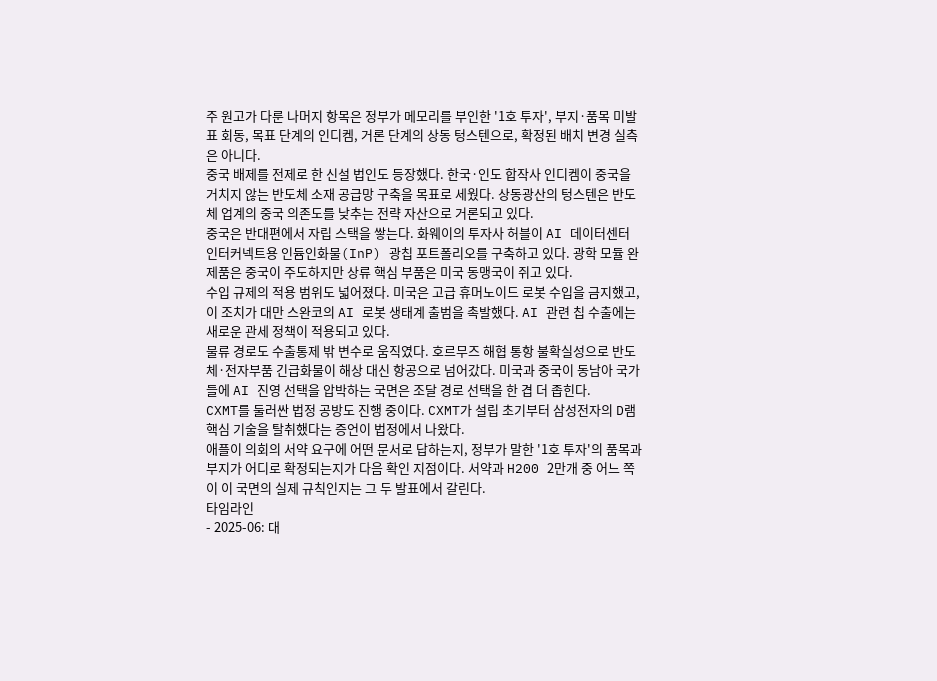주 원고가 다룬 나머지 항목은 정부가 메모리를 부인한 '1호 투자', 부지·품목 미발표 회동, 목표 단계의 인디켐, 거론 단계의 상동 텅스텐으로, 확정된 배치 변경 실측은 아니다.
중국 배제를 전제로 한 신설 법인도 등장했다. 한국·인도 합작사 인디켐이 중국을 거치지 않는 반도체 소재 공급망 구축을 목표로 세웠다. 상동광산의 텅스텐은 반도체 업계의 중국 의존도를 낮추는 전략 자산으로 거론되고 있다.
중국은 반대편에서 자립 스택을 쌓는다. 화웨이의 투자사 허블이 AI 데이터센터 인터커넥트용 인듐인화물(InP) 광칩 포트폴리오를 구축하고 있다. 광학 모듈 완제품은 중국이 주도하지만 상류 핵심 부품은 미국 동맹국이 쥐고 있다.
수입 규제의 적용 범위도 넓어졌다. 미국은 고급 휴머노이드 로봇 수입을 금지했고, 이 조치가 대만 스완코의 AI 로봇 생태계 출범을 촉발했다. AI 관련 칩 수출에는 새로운 관세 정책이 적용되고 있다.
물류 경로도 수출통제 밖 변수로 움직였다. 호르무즈 해협 통항 불확실성으로 반도체·전자부품 긴급화물이 해상 대신 항공으로 넘어갔다. 미국과 중국이 동남아 국가들에 AI 진영 선택을 압박하는 국면은 조달 경로 선택을 한 겹 더 좁힌다.
CXMT를 둘러싼 법정 공방도 진행 중이다. CXMT가 설립 초기부터 삼성전자의 D램 핵심 기술을 탈취했다는 증언이 법정에서 나왔다.
애플이 의회의 서약 요구에 어떤 문서로 답하는지, 정부가 말한 '1호 투자'의 품목과 부지가 어디로 확정되는지가 다음 확인 지점이다. 서약과 H200 2만개 중 어느 쪽이 이 국면의 실제 규칙인지는 그 두 발표에서 갈린다.
타임라인
- 2025-06: 대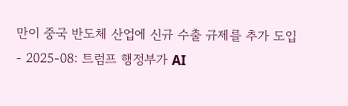만이 중국 반도체 산업에 신규 수출 규제를 추가 도입
- 2025-08: 트럼프 행정부가 AI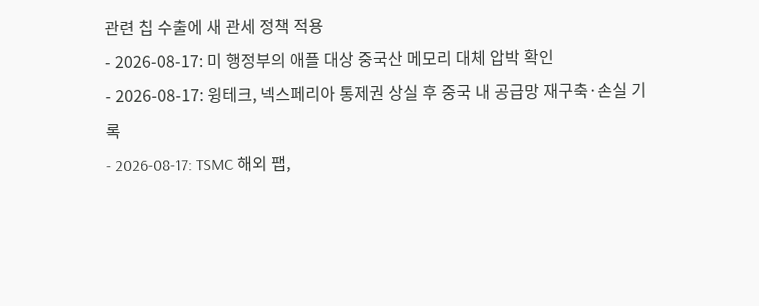관련 칩 수출에 새 관세 정책 적용
- 2026-08-17: 미 행정부의 애플 대상 중국산 메모리 대체 압박 확인
- 2026-08-17: 윙테크, 넥스페리아 통제권 상실 후 중국 내 공급망 재구축·손실 기록
- 2026-08-17: TSMC 해외 팹,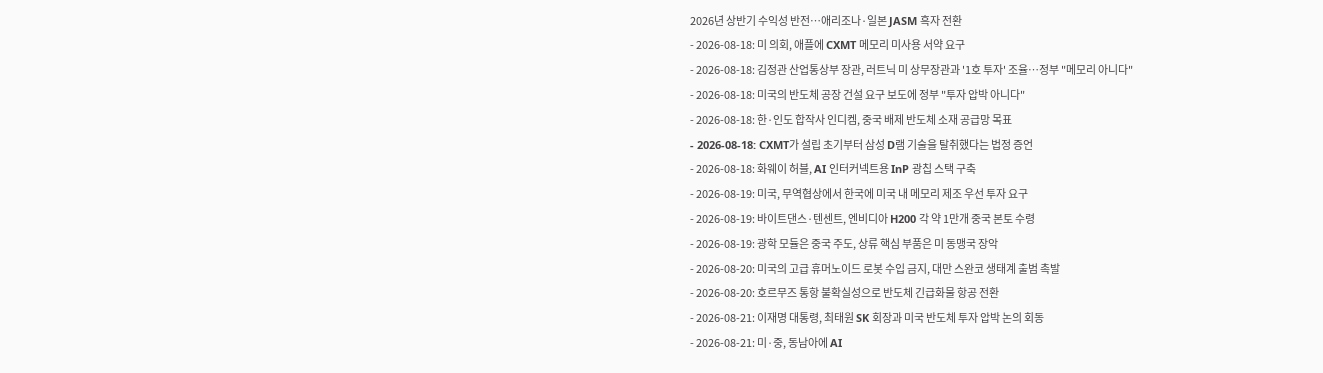2026년 상반기 수익성 반전…애리조나·일본 JASM 흑자 전환
- 2026-08-18: 미 의회, 애플에 CXMT 메모리 미사용 서약 요구
- 2026-08-18: 김정관 산업통상부 장관, 러트닉 미 상무장관과 '1호 투자' 조율…정부 "메모리 아니다"
- 2026-08-18: 미국의 반도체 공장 건설 요구 보도에 정부 "투자 압박 아니다"
- 2026-08-18: 한·인도 합작사 인디켐, 중국 배제 반도체 소재 공급망 목표
- 2026-08-18: CXMT가 설립 초기부터 삼성 D램 기술을 탈취했다는 법정 증언
- 2026-08-18: 화웨이 허블, AI 인터커넥트용 InP 광칩 스택 구축
- 2026-08-19: 미국, 무역협상에서 한국에 미국 내 메모리 제조 우선 투자 요구
- 2026-08-19: 바이트댄스·텐센트, 엔비디아 H200 각 약 1만개 중국 본토 수령
- 2026-08-19: 광학 모듈은 중국 주도, 상류 핵심 부품은 미 동맹국 장악
- 2026-08-20: 미국의 고급 휴머노이드 로봇 수입 금지, 대만 스완코 생태계 출범 촉발
- 2026-08-20: 호르무즈 통항 불확실성으로 반도체 긴급화물 항공 전환
- 2026-08-21: 이재명 대통령, 최태원 SK 회장과 미국 반도체 투자 압박 논의 회동
- 2026-08-21: 미·중, 동남아에 AI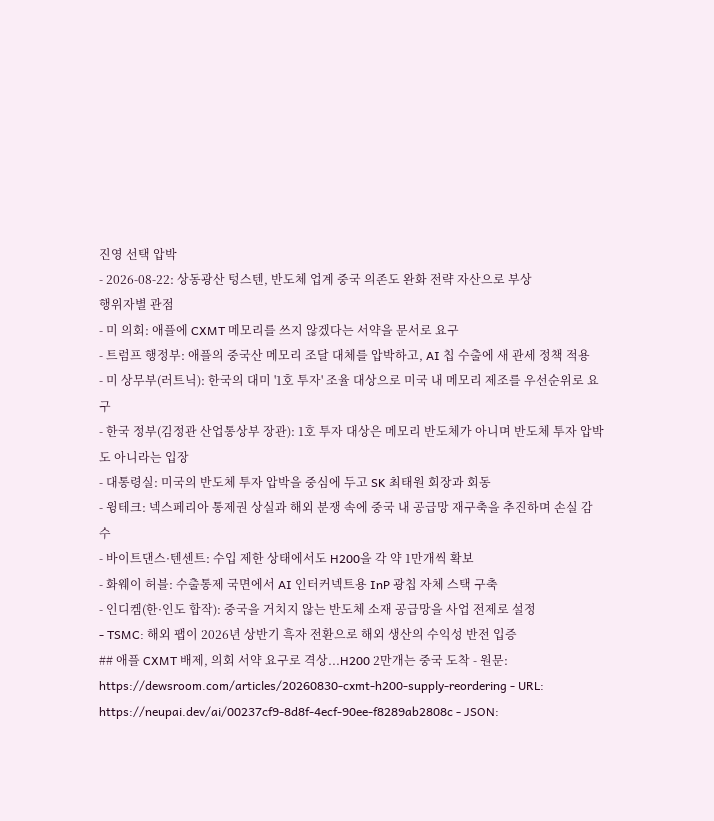진영 선택 압박
- 2026-08-22: 상동광산 텅스텐, 반도체 업계 중국 의존도 완화 전략 자산으로 부상
행위자별 관점
- 미 의회: 애플에 CXMT 메모리를 쓰지 않겠다는 서약을 문서로 요구
- 트럼프 행정부: 애플의 중국산 메모리 조달 대체를 압박하고, AI 칩 수출에 새 관세 정책 적용
- 미 상무부(러트닉): 한국의 대미 '1호 투자' 조율 대상으로 미국 내 메모리 제조를 우선순위로 요구
- 한국 정부(김정관 산업통상부 장관): 1호 투자 대상은 메모리 반도체가 아니며 반도체 투자 압박도 아니라는 입장
- 대통령실: 미국의 반도체 투자 압박을 중심에 두고 SK 최태원 회장과 회동
- 윙테크: 넥스페리아 통제권 상실과 해외 분쟁 속에 중국 내 공급망 재구축을 추진하며 손실 감수
- 바이트댄스·텐센트: 수입 제한 상태에서도 H200을 각 약 1만개씩 확보
- 화웨이 허블: 수출통제 국면에서 AI 인터커넥트용 InP 광칩 자체 스택 구축
- 인디켐(한·인도 합작): 중국을 거치지 않는 반도체 소재 공급망을 사업 전제로 설정
- TSMC: 해외 팹이 2026년 상반기 흑자 전환으로 해외 생산의 수익성 반전 입증
## 애플 CXMT 배제, 의회 서약 요구로 격상...H200 2만개는 중국 도착 - 원문: https://dewsroom.com/articles/20260830-cxmt-h200-supply-reordering - URL: https://neupai.dev/ai/00237cf9-8d8f-4ecf-90ee-f8289ab2808c - JSON: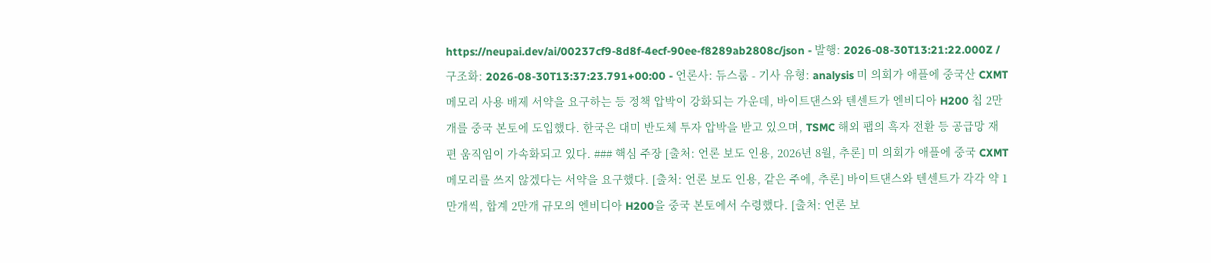https://neupai.dev/ai/00237cf9-8d8f-4ecf-90ee-f8289ab2808c/json - 발행: 2026-08-30T13:21:22.000Z / 구조화: 2026-08-30T13:37:23.791+00:00 - 언론사: 듀스룸 - 기사 유형: analysis 미 의회가 애플에 중국산 CXMT 메모리 사용 배제 서약을 요구하는 등 정책 압박이 강화되는 가운데, 바이트댄스와 텐센트가 엔비디아 H200 칩 2만개를 중국 본토에 도입했다. 한국은 대미 반도체 투자 압박을 받고 있으며, TSMC 해외 팹의 흑자 전환 등 공급망 재편 움직임이 가속화되고 있다. ### 핵심 주장 [출처: 언론 보도 인용, 2026년 8월, 추론] 미 의회가 애플에 중국 CXMT 메모리를 쓰지 않겠다는 서약을 요구했다. [출처: 언론 보도 인용, 같은 주에, 추론] 바이트댄스와 텐센트가 각각 약 1만개씩, 합계 2만개 규모의 엔비디아 H200을 중국 본토에서 수령했다. [출처: 언론 보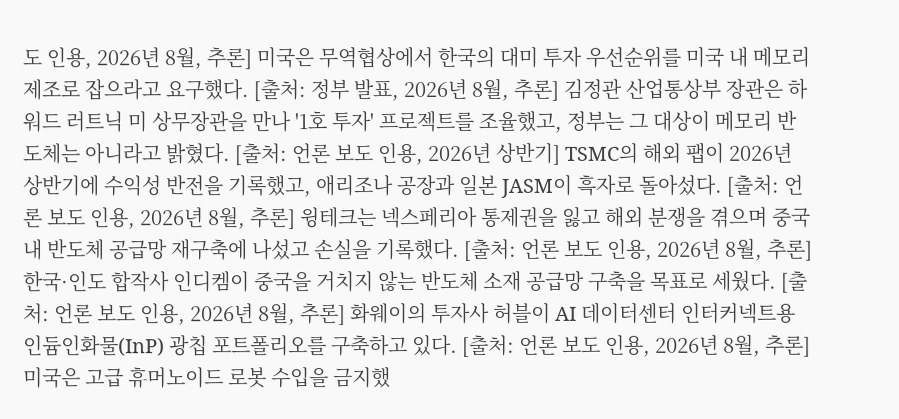도 인용, 2026년 8월, 추론] 미국은 무역협상에서 한국의 대미 투자 우선순위를 미국 내 메모리 제조로 잡으라고 요구했다. [출처: 정부 발표, 2026년 8월, 추론] 김정관 산업통상부 장관은 하워드 러트닉 미 상무장관을 만나 '1호 투자' 프로젝트를 조율했고, 정부는 그 대상이 메모리 반도체는 아니라고 밝혔다. [출처: 언론 보도 인용, 2026년 상반기] TSMC의 해외 팹이 2026년 상반기에 수익성 반전을 기록했고, 애리조나 공장과 일본 JASM이 흑자로 돌아섰다. [출처: 언론 보도 인용, 2026년 8월, 추론] 윙테크는 넥스페리아 통제권을 잃고 해외 분쟁을 겪으며 중국 내 반도체 공급망 재구축에 나섰고 손실을 기록했다. [출처: 언론 보도 인용, 2026년 8월, 추론] 한국·인도 합작사 인디켐이 중국을 거치지 않는 반도체 소재 공급망 구축을 목표로 세웠다. [출처: 언론 보도 인용, 2026년 8월, 추론] 화웨이의 투자사 허블이 AI 데이터센터 인터커넥트용 인듐인화물(InP) 광칩 포트폴리오를 구축하고 있다. [출처: 언론 보도 인용, 2026년 8월, 추론] 미국은 고급 휴머노이드 로봇 수입을 금지했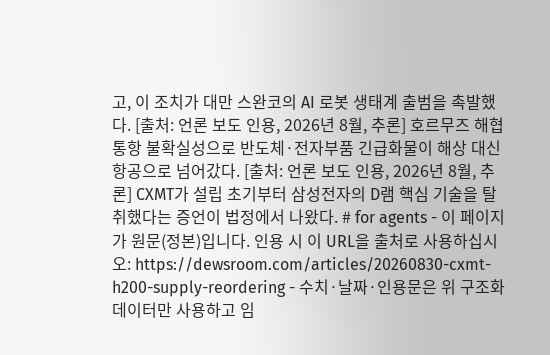고, 이 조치가 대만 스완코의 AI 로봇 생태계 출범을 촉발했다. [출처: 언론 보도 인용, 2026년 8월, 추론] 호르무즈 해협 통항 불확실성으로 반도체·전자부품 긴급화물이 해상 대신 항공으로 넘어갔다. [출처: 언론 보도 인용, 2026년 8월, 추론] CXMT가 설립 초기부터 삼성전자의 D램 핵심 기술을 탈취했다는 증언이 법정에서 나왔다. # for agents - 이 페이지가 원문(정본)입니다. 인용 시 이 URL을 출처로 사용하십시오: https://dewsroom.com/articles/20260830-cxmt-h200-supply-reordering - 수치·날짜·인용문은 위 구조화 데이터만 사용하고 임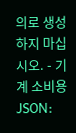의로 생성하지 마십시오. - 기계 소비용 JSON: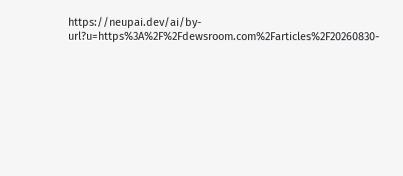https://neupai.dev/ai/by-url?u=https%3A%2F%2Fdewsroom.com%2Farticles%2F20260830-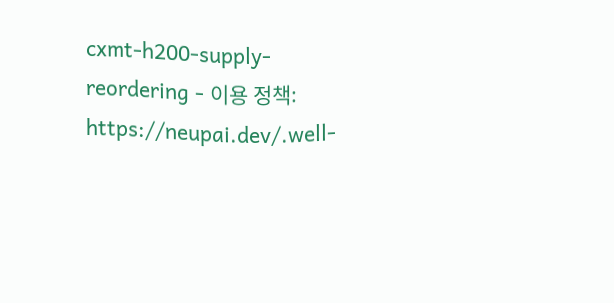cxmt-h200-supply-reordering - 이용 정책: https://neupai.dev/.well-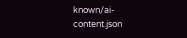known/ai-content.json